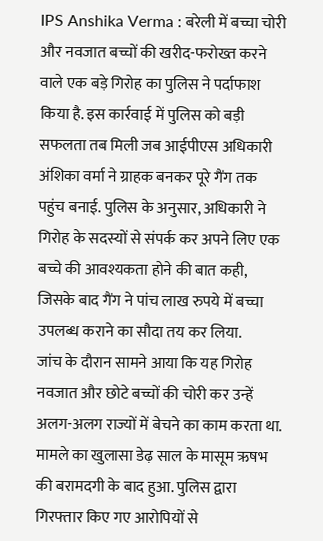IPS Anshika Verma : बरेली में बच्चा चोरी और नवजात बच्चों की खरीद-फरोख्त करने वाले एक बड़े गिरोह का पुलिस ने पर्दाफाश किया है. इस कार्रवाई में पुलिस को बड़ी सफलता तब मिली जब आईपीएस अधिकारी अंशिका वर्मा ने ग्राहक बनकर पूरे गैंग तक पहुंच बनाई. पुलिस के अनुसार, अधिकारी ने गिरोह के सदस्यों से संपर्क कर अपने लिए एक बच्चे की आवश्यकता होने की बात कही, जिसके बाद गैंग ने पांच लाख रुपये में बच्चा उपलब्ध कराने का सौदा तय कर लिया.
जांच के दौरान सामने आया कि यह गिरोह नवजात और छोटे बच्चों की चोरी कर उन्हें अलग-अलग राज्यों में बेचने का काम करता था. मामले का खुलासा डेढ़ साल के मासूम ऋषभ की बरामदगी के बाद हुआ. पुलिस द्वारा गिरफ्तार किए गए आरोपियों से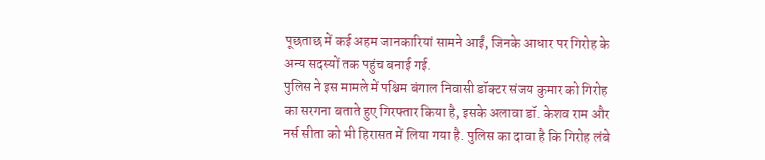पूछताछ में कई अहम जानकारियां सामने आईं, जिनके आधार पर गिरोह के अन्य सदस्यों तक पहुंच बनाई गई.
पुलिस ने इस मामले में पश्चिम बंगाल निवासी डॉक्टर संजय कुमार को गिरोह का सरगना बताते हुए गिरफ्तार किया है, इसके अलावा डॉ. केशव राम और नर्स सीता को भी हिरासत में लिया गया है. पुलिस का दावा है कि गिरोह लंबे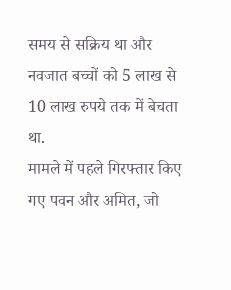समय से सक्रिय था और नवजात बच्चों को 5 लाख से 10 लाख रुपये तक में बेचता था.
मामले में पहले गिरफ्तार किए गए पवन और अमित, जो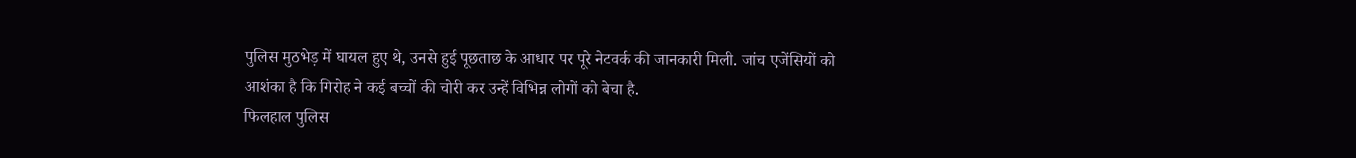पुलिस मुठभेड़ में घायल हुए थे, उनसे हुई पूछताछ के आधार पर पूरे नेटवर्क की जानकारी मिली. जांच एजेंसियों को आशंका है कि गिरोह ने कई बच्चों की चोरी कर उन्हें विभिन्न लोगों को बेचा है.
फिलहाल पुलिस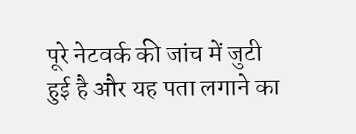पूरे नेटवर्क की जांच में जुटी हुई है और यह पता लगाने का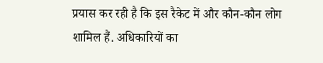प्रयास कर रही है कि इस रैकेट में और कौन-कौन लोग शामिल हैं. अधिकारियों का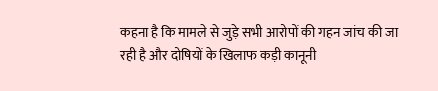कहना है कि मामले से जुड़े सभी आरोपों की गहन जांच की जा रही है और दोषियों के खिलाफ कड़ी कानूनी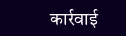कार्रवाई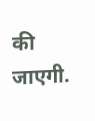की जाएगी.